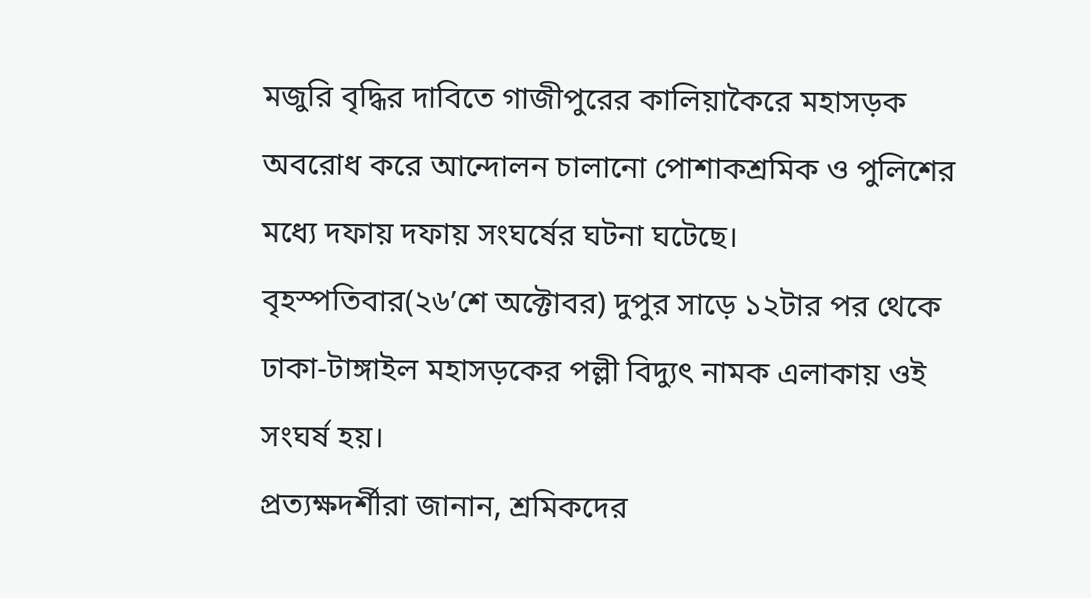মজুরি বৃদ্ধির দাবিতে গাজীপুরের কালিয়াকৈরে মহাসড়ক অবরোধ করে আন্দোলন চালানো পোশাকশ্রমিক ও পুলিশের মধ্যে দফায় দফায় সংঘর্ষের ঘটনা ঘটেছে। বৃহস্পতিবার(২৬’শে অক্টোবর) দুপুর সাড়ে ১২টার পর থেকে ঢাকা-টাঙ্গাইল মহাসড়কের পল্লী বিদ্যুৎ নামক এলাকায় ওই সংঘর্ষ হয়।
প্রত্যক্ষদর্শীরা জানান, শ্রমিকদের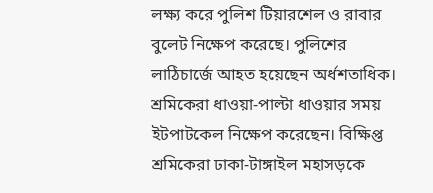লক্ষ্য করে পুলিশ টিয়ারশেল ও রাবার বুলেট নিক্ষেপ করেছে। পুলিশের লাঠিচার্জে আহত হয়েছেন অর্ধশতাধিক। শ্রমিকেরা ধাওয়া-পাল্টা ধাওয়ার সময় ইটপাটকেল নিক্ষেপ করেছেন। বিক্ষিপ্ত শ্রমিকেরা ঢাকা-টাঙ্গাইল মহাসড়কে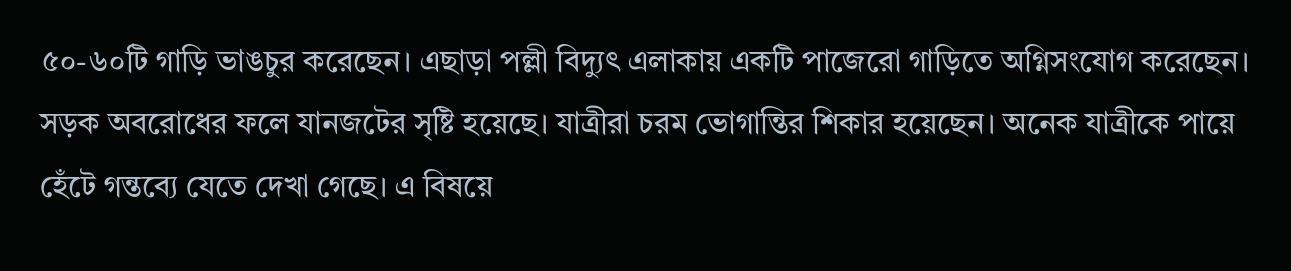৫০-৬০টি গাড়ি ভাঙচুর করেছেন। এছাড়া পল্লী বিদ্যুৎ এলাকায় একটি পাজেরো গাড়িতে অগ্নিসংযোগ করেছেন। সড়ক অবরোধের ফলে যানজটের সৃষ্টি হয়েছে। যাত্রীরা চরম ভোগান্তির শিকার হয়েছেন। অনেক যাত্রীকে পায়ে হেঁটে গন্তব্যে যেতে দেখা গেছে। এ বিষয়ে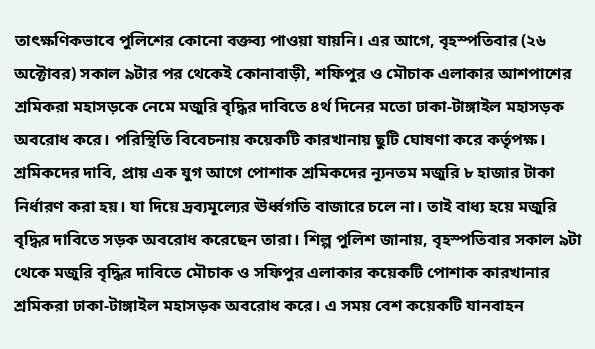তাৎক্ষণিকভাবে পুলিশের কোনো বক্তব্য পাওয়া যায়নি। এর আগে, বৃহস্পতিবার (২৬ অক্টোবর) সকাল ৯টার পর থেকেই কোনাবাড়ী, শফিপুর ও মৌচাক এলাকার আশপাশের শ্রমিকরা মহাসড়কে নেমে মজুরি বৃদ্ধির দাবিতে ৪র্থ দিনের মতো ঢাকা-টাঙ্গাইল মহাসড়ক অবরোধ করে। পরিস্থিতি বিবেচনায় কয়েকটি কারখানায় ছুটি ঘোষণা করে কর্তৃপক্ষ।
শ্রমিকদের দাবি, প্রায় এক যুগ আগে পোশাক শ্রমিকদের ন্যূনতম মজুরি ৮ হাজার টাকা নির্ধারণ করা হয়। যা দিয়ে দ্রব্যমূল্যের ঊর্ধ্বগতি বাজারে চলে না। তাই বাধ্য হয়ে মজুরি বৃদ্ধির দাবিতে সড়ক অবরোধ করেছেন তারা। শিল্প পুলিশ জানায়, বৃহস্পতিবার সকাল ৯টা থেকে মজুরি বৃদ্ধির দাবিতে মৌচাক ও সফিপুর এলাকার কয়েকটি পোশাক কারখানার শ্রমিকরা ঢাকা-টাঙ্গাইল মহাসড়ক অবরোধ করে। এ সময় বেশ কয়েকটি যানবাহন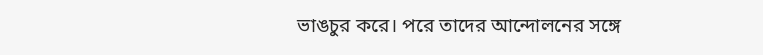ভাঙচুর করে। পরে তাদের আন্দোলনের সঙ্গে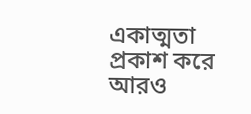একাত্মতা প্রকাশ করে আরও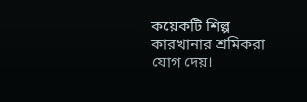কয়েকটি শিল্প কারখানার শ্রমিকরা যোগ দেয়।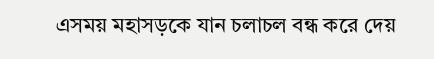এসময় মহাসড়কে যান চলাচল বন্ধ করে দেয়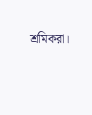শ্রমিকরা।